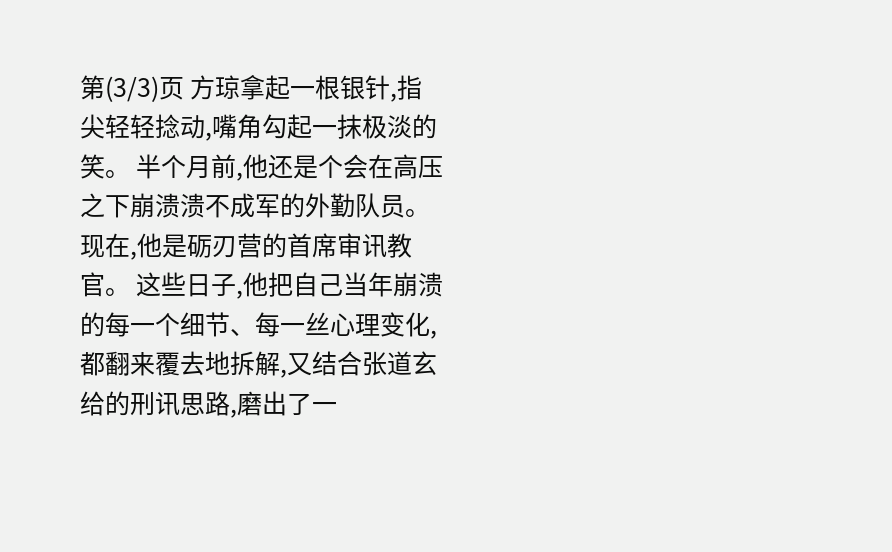第(3/3)页 方琼拿起一根银针,指尖轻轻捻动,嘴角勾起一抹极淡的笑。 半个月前,他还是个会在高压之下崩溃溃不成军的外勤队员。 现在,他是砺刃营的首席审讯教官。 这些日子,他把自己当年崩溃的每一个细节、每一丝心理变化,都翻来覆去地拆解,又结合张道玄给的刑讯思路,磨出了一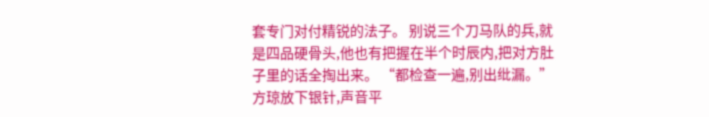套专门对付精锐的法子。 别说三个刀马队的兵,就是四品硬骨头,他也有把握在半个时辰内,把对方肚子里的话全掏出来。 “都检查一遍,别出纰漏。” 方琼放下银针,声音平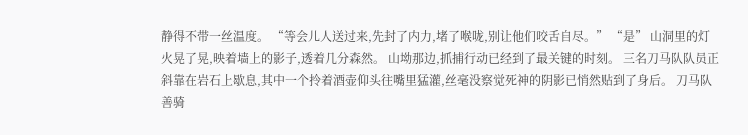静得不带一丝温度。 “等会儿人送过来,先封了内力,堵了喉咙,别让他们咬舌自尽。” “是” 山洞里的灯火晃了晃,映着墙上的影子,透着几分森然。 山坳那边,抓捕行动已经到了最关键的时刻。 三名刀马队队员正斜靠在岩石上歇息,其中一个拎着酒壶仰头往嘴里猛灌,丝毫没察觉死神的阴影已悄然贴到了身后。 刀马队善骑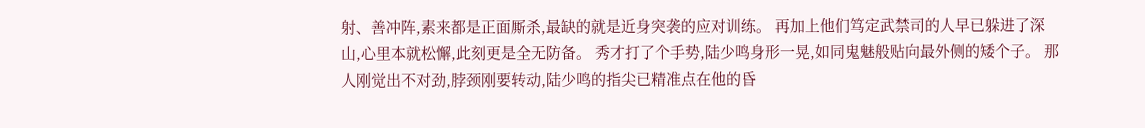射、善冲阵,素来都是正面厮杀,最缺的就是近身突袭的应对训练。 再加上他们笃定武禁司的人早已躲进了深山,心里本就松懈,此刻更是全无防备。 秀才打了个手势,陆少鸣身形一晃,如同鬼魅般贴向最外侧的矮个子。 那人刚觉出不对劲,脖颈刚要转动,陆少鸣的指尖已精准点在他的昏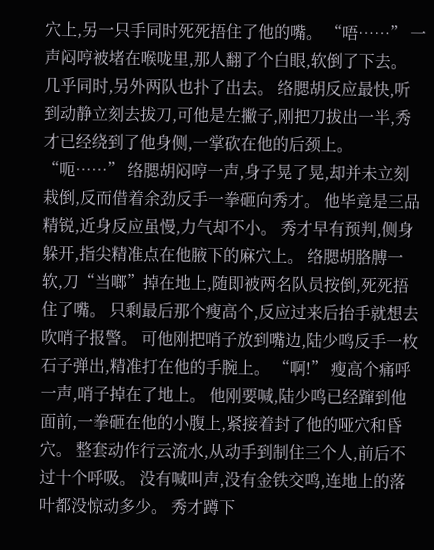穴上,另一只手同时死死捂住了他的嘴。 “唔……” 一声闷哼被堵在喉咙里,那人翻了个白眼,软倒了下去。 几乎同时,另外两队也扑了出去。 络腮胡反应最快,听到动静立刻去拔刀,可他是左撇子,刚把刀拔出一半,秀才已经绕到了他身侧,一掌砍在他的后颈上。 “呃……” 络腮胡闷哼一声,身子晃了晃,却并未立刻栽倒,反而借着余劲反手一拳砸向秀才。 他毕竟是三品精锐,近身反应虽慢,力气却不小。 秀才早有预判,侧身躲开,指尖精准点在他腋下的麻穴上。 络腮胡胳膊一软,刀“当啷”掉在地上,随即被两名队员按倒,死死捂住了嘴。 只剩最后那个瘦高个,反应过来后抬手就想去吹哨子报警。 可他刚把哨子放到嘴边,陆少鸣反手一枚石子弹出,精准打在他的手腕上。 “啊!” 瘦高个痛呼一声,哨子掉在了地上。 他刚要喊,陆少鸣已经蹿到他面前,一拳砸在他的小腹上,紧接着封了他的哑穴和昏穴。 整套动作行云流水,从动手到制住三个人,前后不过十个呼吸。 没有喊叫声,没有金铁交鸣,连地上的落叶都没惊动多少。 秀才蹲下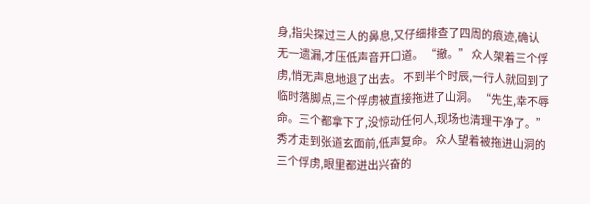身,指尖探过三人的鼻息,又仔细排查了四周的痕迹,确认无一遗漏,才压低声音开口道。 “撤。” 众人架着三个俘虏,悄无声息地退了出去。 不到半个时辰,一行人就回到了临时落脚点,三个俘虏被直接拖进了山洞。 “先生,幸不辱命。三个都拿下了,没惊动任何人,现场也清理干净了。” 秀才走到张道玄面前,低声复命。 众人望着被拖进山洞的三个俘虏,眼里都迸出兴奋的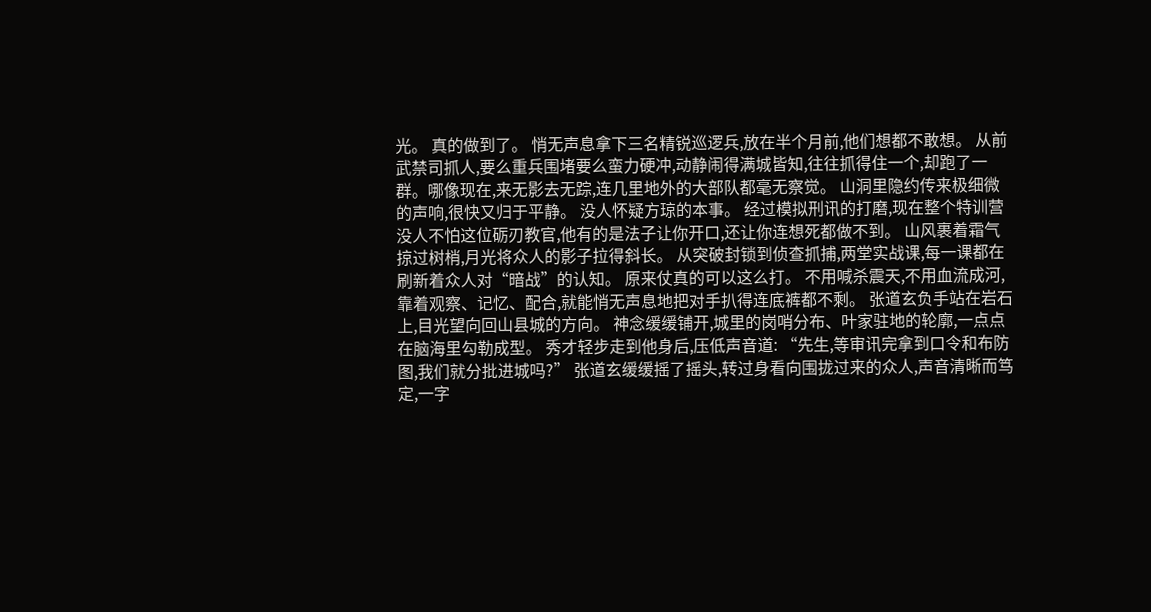光。 真的做到了。 悄无声息拿下三名精锐巡逻兵,放在半个月前,他们想都不敢想。 从前武禁司抓人,要么重兵围堵要么蛮力硬冲,动静闹得满城皆知,往往抓得住一个,却跑了一群。哪像现在,来无影去无踪,连几里地外的大部队都毫无察觉。 山洞里隐约传来极细微的声响,很快又归于平静。 没人怀疑方琼的本事。 经过模拟刑讯的打磨,现在整个特训营没人不怕这位砺刃教官,他有的是法子让你开口,还让你连想死都做不到。 山风裹着霜气掠过树梢,月光将众人的影子拉得斜长。 从突破封锁到侦查抓捕,两堂实战课,每一课都在刷新着众人对“暗战”的认知。 原来仗真的可以这么打。 不用喊杀震天,不用血流成河,靠着观察、记忆、配合,就能悄无声息地把对手扒得连底裤都不剩。 张道玄负手站在岩石上,目光望向回山县城的方向。 神念缓缓铺开,城里的岗哨分布、叶家驻地的轮廓,一点点在脑海里勾勒成型。 秀才轻步走到他身后,压低声音道: “先生,等审讯完拿到口令和布防图,我们就分批进城吗?” 张道玄缓缓摇了摇头,转过身看向围拢过来的众人,声音清晰而笃定,一字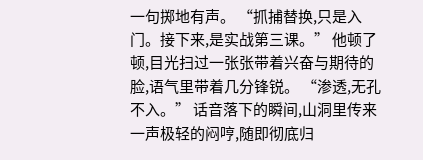一句掷地有声。 “抓捕替换,只是入门。接下来,是实战第三课。” 他顿了顿,目光扫过一张张带着兴奋与期待的脸,语气里带着几分锋锐。 “渗透,无孔不入。” 话音落下的瞬间,山洞里传来一声极轻的闷哼,随即彻底归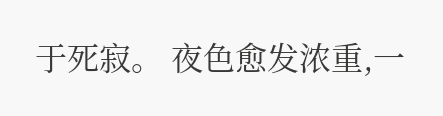于死寂。 夜色愈发浓重,一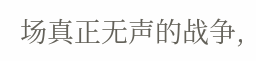场真正无声的战争,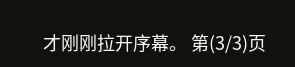才刚刚拉开序幕。 第(3/3)页